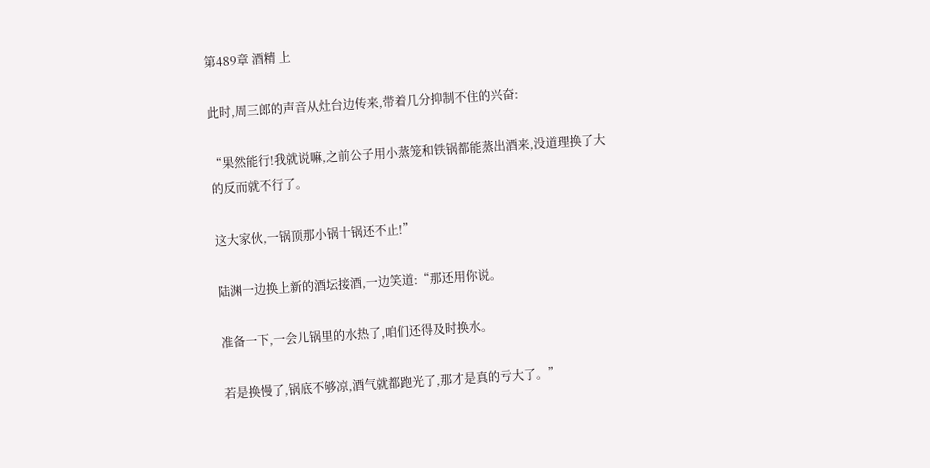第489章 酒精 上

此时,周三郎的声音从灶台边传来,带着几分抑制不住的兴奋:

“果然能行!我就说嘛,之前公子用小蒸笼和铁锅都能蒸出酒来,没道理换了大的反而就不行了。

这大家伙,一锅顶那小锅十锅还不止!”

陆渊一边换上新的酒坛接酒,一边笑道:“那还用你说。

准备一下,一会儿锅里的水热了,咱们还得及时换水。

若是换慢了,锅底不够凉,酒气就都跑光了,那才是真的亏大了。”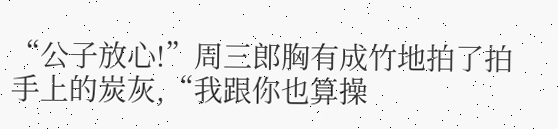“公子放心!”周三郎胸有成竹地拍了拍手上的炭灰,“我跟你也算操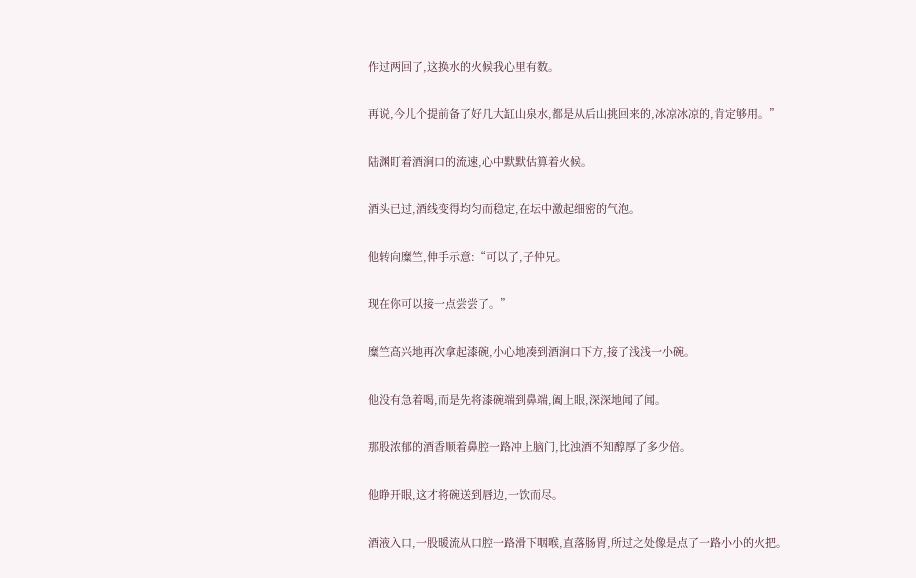作过两回了,这换水的火候我心里有数。

再说,今儿个提前备了好几大缸山泉水,都是从后山挑回来的,冰凉冰凉的,肯定够用。”

陆渊盯着酒涧口的流速,心中默默估算着火候。

酒头已过,酒线变得均匀而稳定,在坛中激起细密的气泡。

他转向糜竺,伸手示意:“可以了,子仲兄。

现在你可以接一点尝尝了。”

糜竺高兴地再次拿起漆碗,小心地凑到酒涧口下方,接了浅浅一小碗。

他没有急着喝,而是先将漆碗端到鼻端,阖上眼,深深地闻了闻。

那股浓郁的酒香顺着鼻腔一路冲上脑门,比浊酒不知醇厚了多少倍。

他睁开眼,这才将碗送到唇边,一饮而尽。

酒液入口,一股暖流从口腔一路滑下咽喉,直落肠胃,所过之处像是点了一路小小的火把。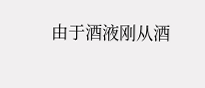由于酒液刚从酒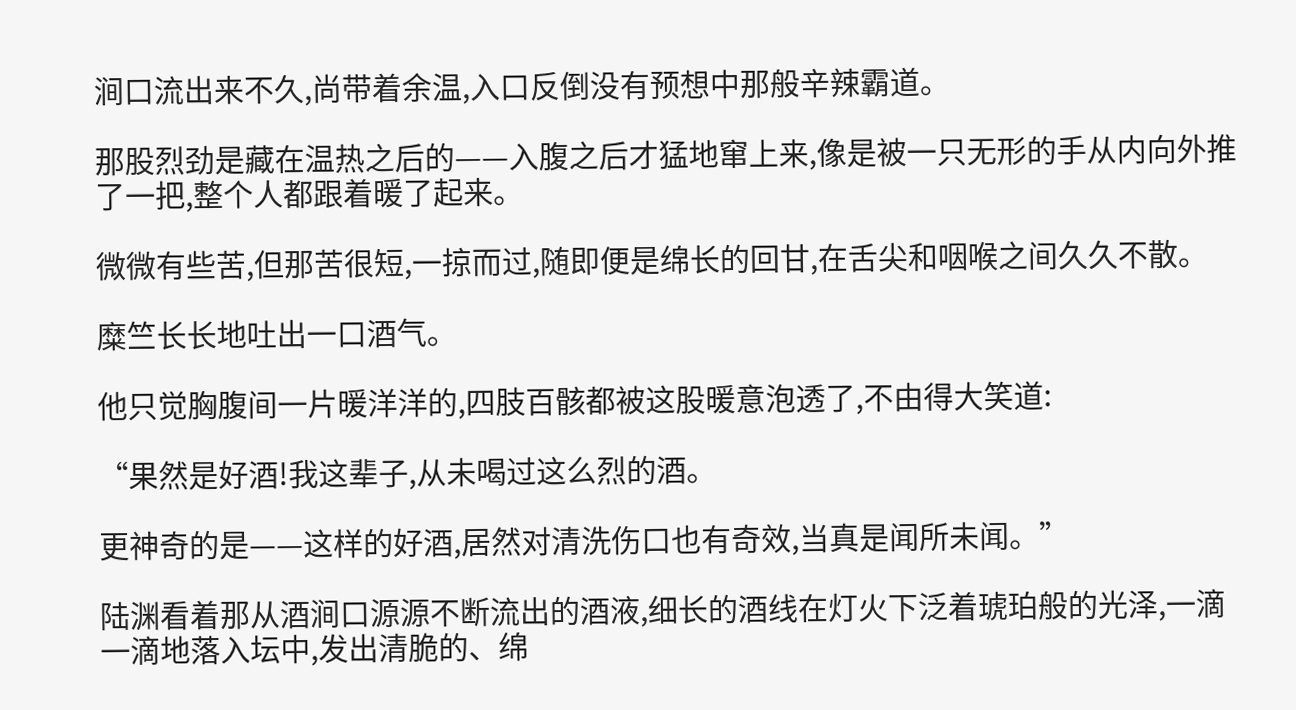涧口流出来不久,尚带着余温,入口反倒没有预想中那般辛辣霸道。

那股烈劲是藏在温热之后的——入腹之后才猛地窜上来,像是被一只无形的手从内向外推了一把,整个人都跟着暖了起来。

微微有些苦,但那苦很短,一掠而过,随即便是绵长的回甘,在舌尖和咽喉之间久久不散。

糜竺长长地吐出一口酒气。

他只觉胸腹间一片暖洋洋的,四肢百骸都被这股暖意泡透了,不由得大笑道:

“果然是好酒!我这辈子,从未喝过这么烈的酒。

更神奇的是——这样的好酒,居然对清洗伤口也有奇效,当真是闻所未闻。”

陆渊看着那从酒涧口源源不断流出的酒液,细长的酒线在灯火下泛着琥珀般的光泽,一滴一滴地落入坛中,发出清脆的、绵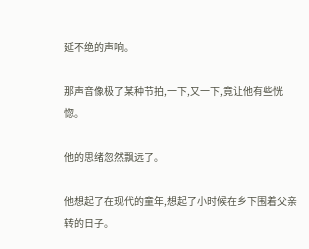延不绝的声响。

那声音像极了某种节拍,一下,又一下,竟让他有些恍惚。

他的思绪忽然飘远了。

他想起了在现代的童年,想起了小时候在乡下围着父亲转的日子。